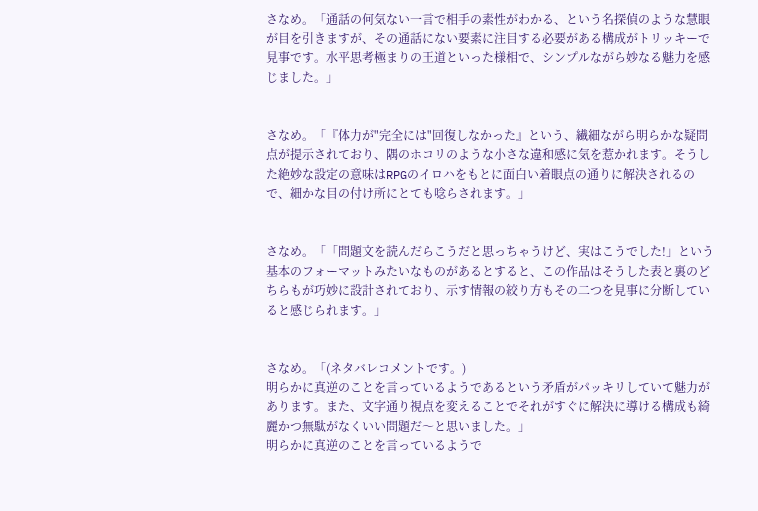さなめ。「通話の何気ない一言で相手の素性がわかる、という名探偵のような慧眼が目を引きますが、その通話にない要素に注目する必要がある構成がトリッキーで見事です。水平思考極まりの王道といった様相で、シンプルながら妙なる魅力を感じました。」


さなめ。「『体力が"完全には"回復しなかった』という、繊細ながら明らかな疑問点が提示されており、隅のホコリのような小さな違和感に気を惹かれます。そうした絶妙な設定の意味はRPGのイロハをもとに面白い着眼点の通りに解決されるので、細かな目の付け所にとても唸らされます。」


さなめ。「「問題文を読んだらこうだと思っちゃうけど、実はこうでした!」という基本のフォーマットみたいなものがあるとすると、この作品はそうした表と裏のどちらもが巧妙に設計されており、示す情報の絞り方もその二つを見事に分断していると感じられます。」


さなめ。「(ネタバレコメントです。)
明らかに真逆のことを言っているようであるという矛盾がパッキリしていて魅力があります。また、文字通り視点を変えることでそれがすぐに解決に導ける構成も綺麗かつ無駄がなくいい問題だ〜と思いました。」
明らかに真逆のことを言っているようで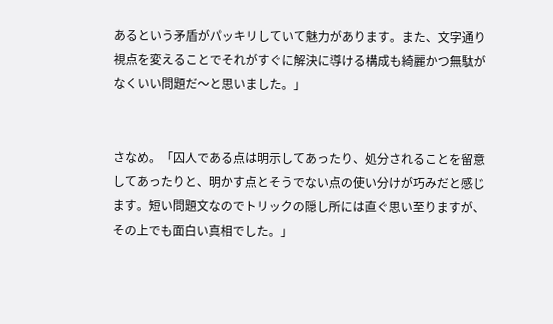あるという矛盾がパッキリしていて魅力があります。また、文字通り視点を変えることでそれがすぐに解決に導ける構成も綺麗かつ無駄がなくいい問題だ〜と思いました。」


さなめ。「囚人である点は明示してあったり、処分されることを留意してあったりと、明かす点とそうでない点の使い分けが巧みだと感じます。短い問題文なのでトリックの隠し所には直ぐ思い至りますが、その上でも面白い真相でした。」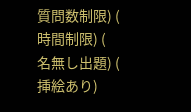質問数制限) (
時間制限) (
名無し出題) (
挿絵あり)